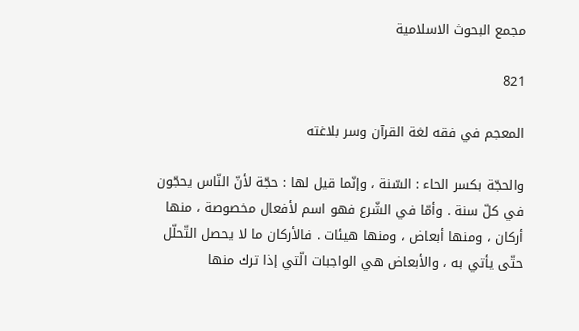مجمع البحوث الاسلامية

821

المعجم في فقه لغة القرآن وسر بلاغته

والحجّة بكسر الحاء : السّنة ، وإنّما قيل لها : حجّة لأنّ النّاس يحجّون في كلّ سنة . وأمّا في الشّرع فهو اسم لأفعال مخصوصة ، منها أركان ، ومنها أبعاض ، ومنها هيئات . فالأركان ما لا يحصل التّحلّل حتّى يأتي به ، والأبعاض هي الواجبات الّتي إذا ترك منها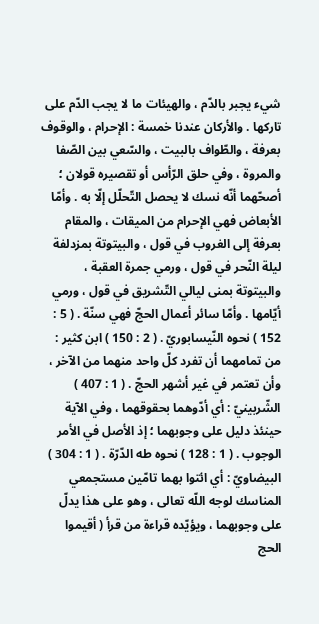شيء يجبر بالدّم ، والهيئات ما لا يجب الدّم على تاركها . والأركان عندنا خمسة : الإحرام ، والوقوف بعرفة ، والطّواف بالبيت ، والسّعي بين الصّفا والمروة ، وفي حلق الرّأس أو تقصيره قولان ؛ أصحّهما أنّه نسك لا يحصل التّحلّل إلّا به . وأمّا الأبعاض فهي الإحرام من الميقات ، والمقام بعرفة إلى الغروب في قول ، والبيتوتة بمزدلفة ليلة النّحر في قول ، ورمي جمرة العقبة ، والبيتوتة بمنى ليالي التّشريق في قول ، ورمي أيّامها . وأمّا سائر أعمال الحجّ فهي سنّة . ( 5 : 152 ) نحوه النّيسابوريّ . ( 2 : 150 ) ابن كثير : من تمامهما أن تفرد كلّ واحد منهما من الآخر ، وأن تعتمر في غير أشهر الحجّ . ( 1 : 407 ) الشّربينيّ : أي أدّوهما بحقوقهما ، وفي الآية حينئذ دليل على وجوبهما ؛ إذ الأصل في الأمر الوجوب . ( 1 : 128 ) نحوه طه الدّرّة . ( 1 : 304 ) البيضاويّ : أي ائتوا بهما تامّين مستجمعي المناسك لوجه اللّه تعالى ، وهو على هذا يدلّ على وجوبهما ، ويؤيّده قراءة من قرأ ( أقيموا الحج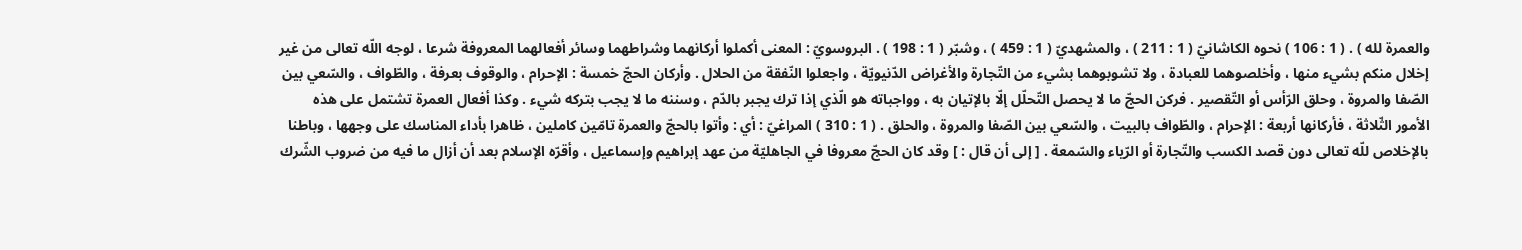والعمرة لله ) . ( 1 : 106 ) نحوه الكاشانيّ ( 1 : 211 ) ، والمشهديّ ( 1 : 459 ) ، وشبّر ( 1 : 198 ) . البروسويّ : المعنى أكملوا أركانهما وشراطهما وسائر أفعالهما المعروفة شرعا ، لوجه اللّه تعالى من غير إخلال منكم بشيء منها ، وأخلصوهما للعبادة ، ولا تشوبوهما بشيء من التّجارة والأغراض الدّنيويّة ، واجعلوا النّفقة من الحلال . وأركان الحجّ خمسة : الإحرام ، والوقوف بعرفة ، والطّواف ، والسّعي بين الصّفا والمروة ، وحلق الرّأس أو التّقصير . فركن الحجّ ما لا يحصل التّحلّل إلّا بالإتيان به ، وواجباته هو الّذي إذا ترك يجبر بالدّم ، وسننه ما لا يجب بتركه شيء . وكذا أفعال العمرة تشتمل على هذه الأمور الثّلاثة ، فأركانها أربعة : الإحرام ، والطّواف بالبيت ، والسّعي بين الصّفا والمروة ، والحلق . ( 1 : 310 ) المراغيّ : أي : وأتوا بالحجّ والعمرة تامّين كاملين ، ظاهرا بأداء المناسك على وجهها ، وباطنا بالإخلاص للّه تعالى دون قصد الكسب والتّجارة أو الرّياء والسّمعة . [ إلى أن قال : ] وقد كان الحجّ معروفا في الجاهليّة من عهد إبراهيم وإسماعيل ، وأقرّه الإسلام بعد أن أزال ما فيه من ضروب الشّرك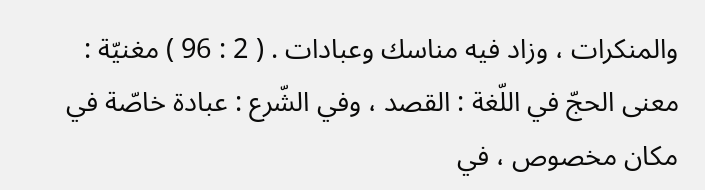والمنكرات ، وزاد فيه مناسك وعبادات . ( 2 : 96 ) مغنيّة : معنى الحجّ في اللّغة : القصد ، وفي الشّرع : عبادة خاصّة في مكان مخصوص ، في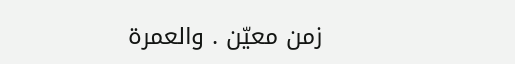زمن معيّن . والعمرة